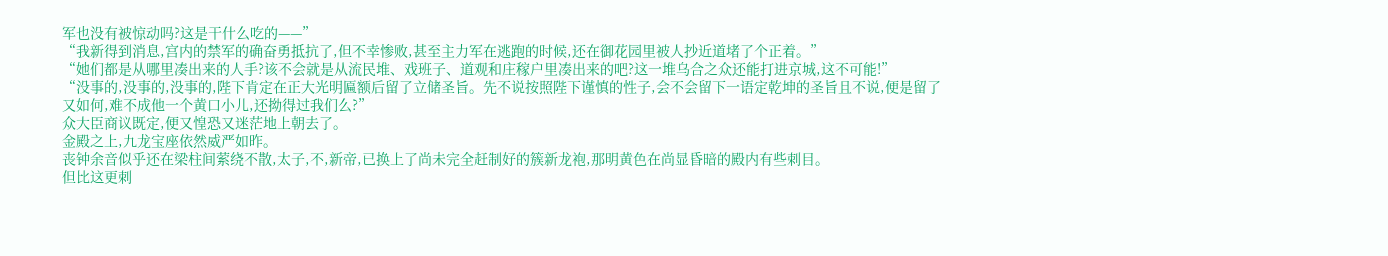军也没有被惊动吗?这是干什么吃的——”
“我新得到消息,宫内的禁军的确奋勇抵抗了,但不幸惨败,甚至主力军在逃跑的时候,还在御花园里被人抄近道堵了个正着。”
“她们都是从哪里凑出来的人手?该不会就是从流民堆、戏班子、道观和庄稼户里凑出来的吧?这一堆乌合之众还能打进京城,这不可能!”
“没事的,没事的,没事的,陛下肯定在正大光明匾额后留了立储圣旨。先不说按照陛下谨慎的性子,会不会留下一语定乾坤的圣旨且不说,便是留了又如何,难不成他一个黄口小儿,还拗得过我们么?”
众大臣商议既定,便又惶恐又迷茫地上朝去了。
金殿之上,九龙宝座依然威严如昨。
丧钟余音似乎还在梁柱间萦绕不散,太子,不,新帝,已换上了尚未完全赶制好的簇新龙袍,那明黄色在尚显昏暗的殿内有些刺目。
但比这更刺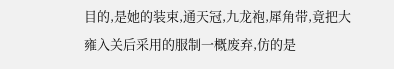目的,是她的装束,通天冠,九龙袍,犀角带,竟把大雍入关后采用的服制一概废弃,仿的是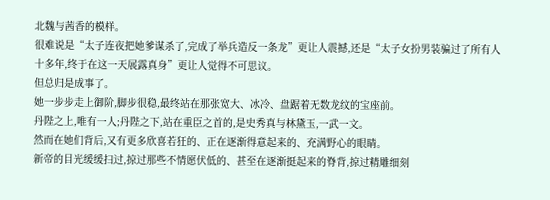北魏与茜香的模样。
很难说是“太子连夜把她爹谋杀了,完成了举兵造反一条龙”更让人震撼,还是“太子女扮男装骗过了所有人十多年,终于在这一天展露真身”更让人觉得不可思议。
但总归是成事了。
她一步步走上御阶,脚步很稳,最终站在那张宽大、冰冷、盘踞着无数龙纹的宝座前。
丹陛之上,唯有一人;丹陛之下,站在重臣之首的,是史秀真与林黛玉,一武一文。
然而在她们背后,又有更多欣喜若狂的、正在逐渐得意起来的、充满野心的眼睛。
新帝的目光缓缓扫过,掠过那些不情愿伏低的、甚至在逐渐挺起来的脊背,掠过精雕细刻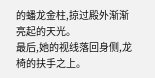的蟠龙金柱,掠过殿外渐渐亮起的天光。
最后,她的视线落回身侧,龙椅的扶手之上。